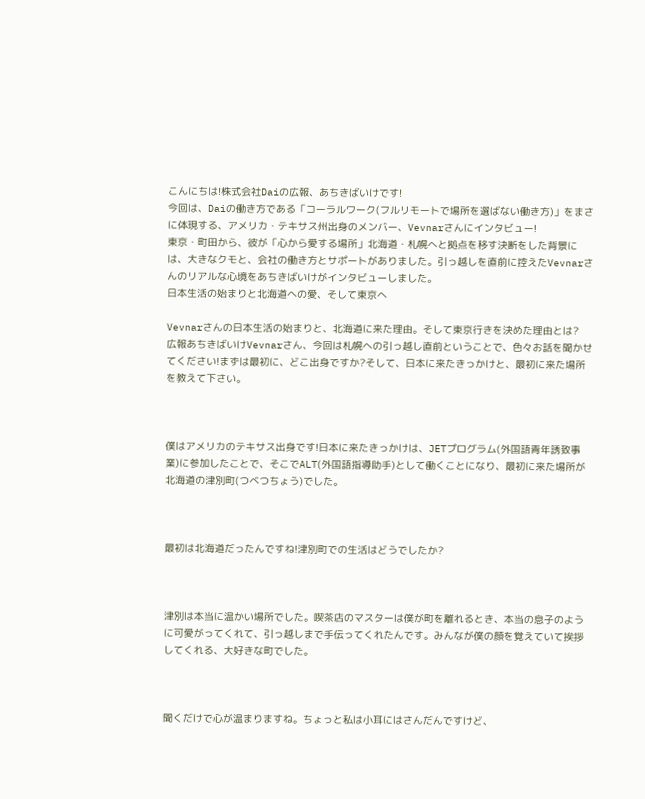こんにちは!株式会社Daiの広報、あちきばいけです!
今回は、Daiの働き方である「コーラルワーク(フルリモートで場所を選ばない働き方)」をまさに体現する、アメリカ・テキサス州出身のメンバー、Vevnarさんにインタビュー!
東京・町田から、彼が「心から愛する場所」北海道・札幌へと拠点を移す決断をした背景には、大きなクモと、会社の働き方とサポートがありました。引っ越しを直前に控えたVevnarさんのリアルな心境をあちきばいけがインタビューしました。
日本生活の始まりと北海道への愛、そして東京へ

Vevnarさんの日本生活の始まりと、北海道に来た理由。そして東京行きを決めた理由とは?
広報あちきばいけVevnarさん、今回は札幌への引っ越し直前ということで、色々お話を聞かせてください!まずは最初に、どこ出身ですか?そして、日本に来たきっかけと、最初に来た場所を教えて下さい。



僕はアメリカのテキサス出身です!日本に来たきっかけは、JETプログラム(外国語青年誘致事業)に参加したことで、そこでALT(外国語指導助手)として働くことになり、最初に来た場所が北海道の津別町(つべつちょう)でした。



最初は北海道だったんですね!津別町での生活はどうでしたか?



津別は本当に温かい場所でした。喫茶店のマスターは僕が町を離れるとき、本当の息子のように可愛がってくれて、引っ越しまで手伝ってくれたんです。みんなが僕の顔を覚えていて挨拶してくれる、大好きな町でした。



聞くだけで心が温まりますね。ちょっと私は小耳にはさんだんですけど、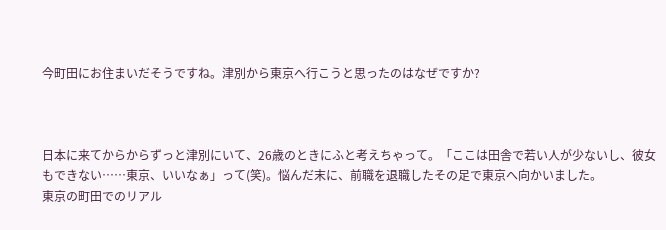今町田にお住まいだそうですね。津別から東京へ行こうと思ったのはなぜですか?



日本に来てからからずっと津別にいて、26歳のときにふと考えちゃって。「ここは田舎で若い人が少ないし、彼女もできない……東京、いいなぁ」って(笑)。悩んだ末に、前職を退職したその足で東京へ向かいました。
東京の町田でのリアル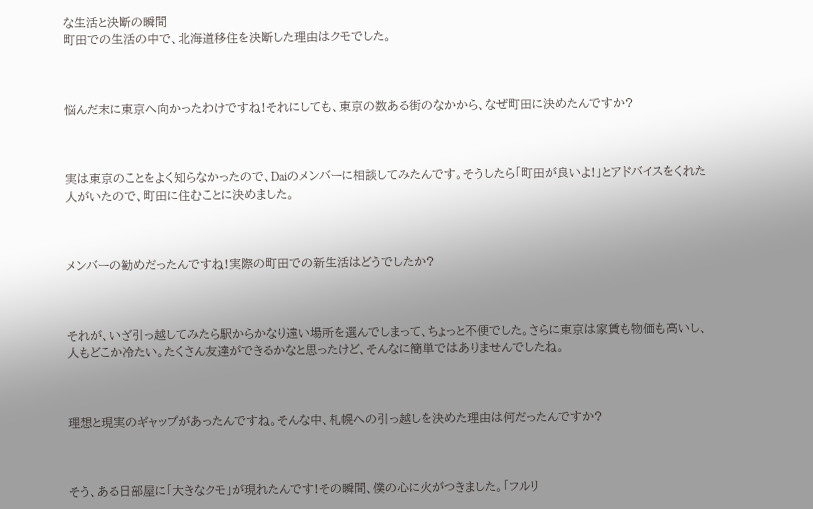な生活と決断の瞬間
町田での生活の中で、北海道移住を決断した理由はクモでした。



悩んだ末に東京へ向かったわけですね!それにしても、東京の数ある街のなかから、なぜ町田に決めたんですか?



実は東京のことをよく知らなかったので、Daiのメンバーに相談してみたんです。そうしたら「町田が良いよ!」とアドバイスをくれた人がいたので、町田に住むことに決めました。



メンバーの勧めだったんですね!実際の町田での新生活はどうでしたか?



それが、いざ引っ越してみたら駅からかなり遠い場所を選んでしまって、ちょっと不便でした。さらに東京は家賃も物価も高いし、人もどこか冷たい。たくさん友達ができるかなと思ったけど、そんなに簡単ではありませんでしたね。



理想と現実のギャップがあったんですね。そんな中、札幌への引っ越しを決めた理由は何だったんですか?



そう、ある日部屋に「大きなクモ」が現れたんです!その瞬間、僕の心に火がつきました。「フルリ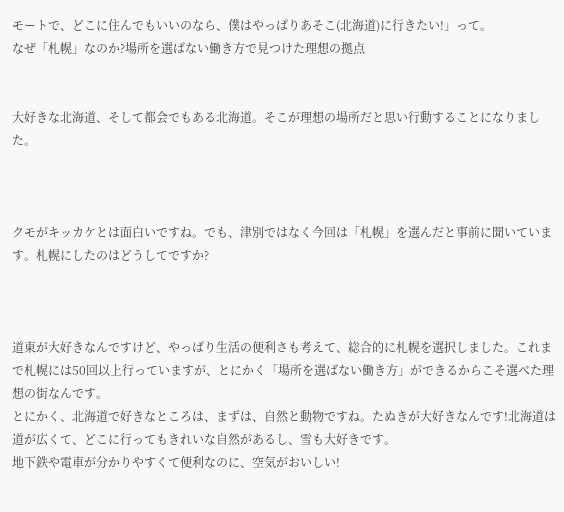モートで、どこに住んでもいいのなら、僕はやっぱりあそこ(北海道)に行きたい!」って。
なぜ「札幌」なのか?場所を選ばない働き方で見つけた理想の拠点


大好きな北海道、そして都会でもある北海道。そこが理想の場所だと思い行動することになりました。



クモがキッカケとは面白いですね。でも、津別ではなく今回は「札幌」を選んだと事前に聞いています。札幌にしたのはどうしてですか?



道東が大好きなんですけど、やっぱり生活の便利さも考えて、総合的に札幌を選択しました。これまで札幌には50回以上行っていますが、とにかく「場所を選ばない働き方」ができるからこそ選べた理想の街なんです。
とにかく、北海道で好きなところは、まずは、自然と動物ですね。たぬきが大好きなんです!北海道は道が広くて、どこに行ってもきれいな自然があるし、雪も大好きです。
地下鉄や電車が分かりやすくて便利なのに、空気がおいしい!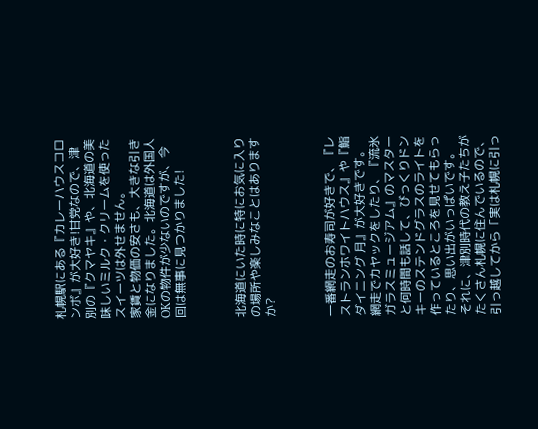札幌駅にある『カレーハウスコロンボ』が大好き!甘党なので、津別の『クマヤキ』や、北海道の美味しいミルク・クリームを使ったスイーツは外せません。
家賃と物価の安さも、大きな引き金になりました。北海道は外国人OKの物件が少ないのですが、今回は無事に見つかりました!



北海道にいた時に特にお気に入りの場所や楽しみなことはありますか?



一番網走のお寿司が好きで、『レストランホワイトハウス』や『鮨ダイニング 月』が大好きです。網走でカヤックをしたり、『流氷ガラスミュージアム』のマスターと何時間も話して、びっくりドンキーのステンドグラスのライトを作っているところを見せてもらったり、思い出がいっぱいです。
それに、津別時代の教え子たちがたくさん札幌に住んでいるので、引っ越してから「実は札幌に引っ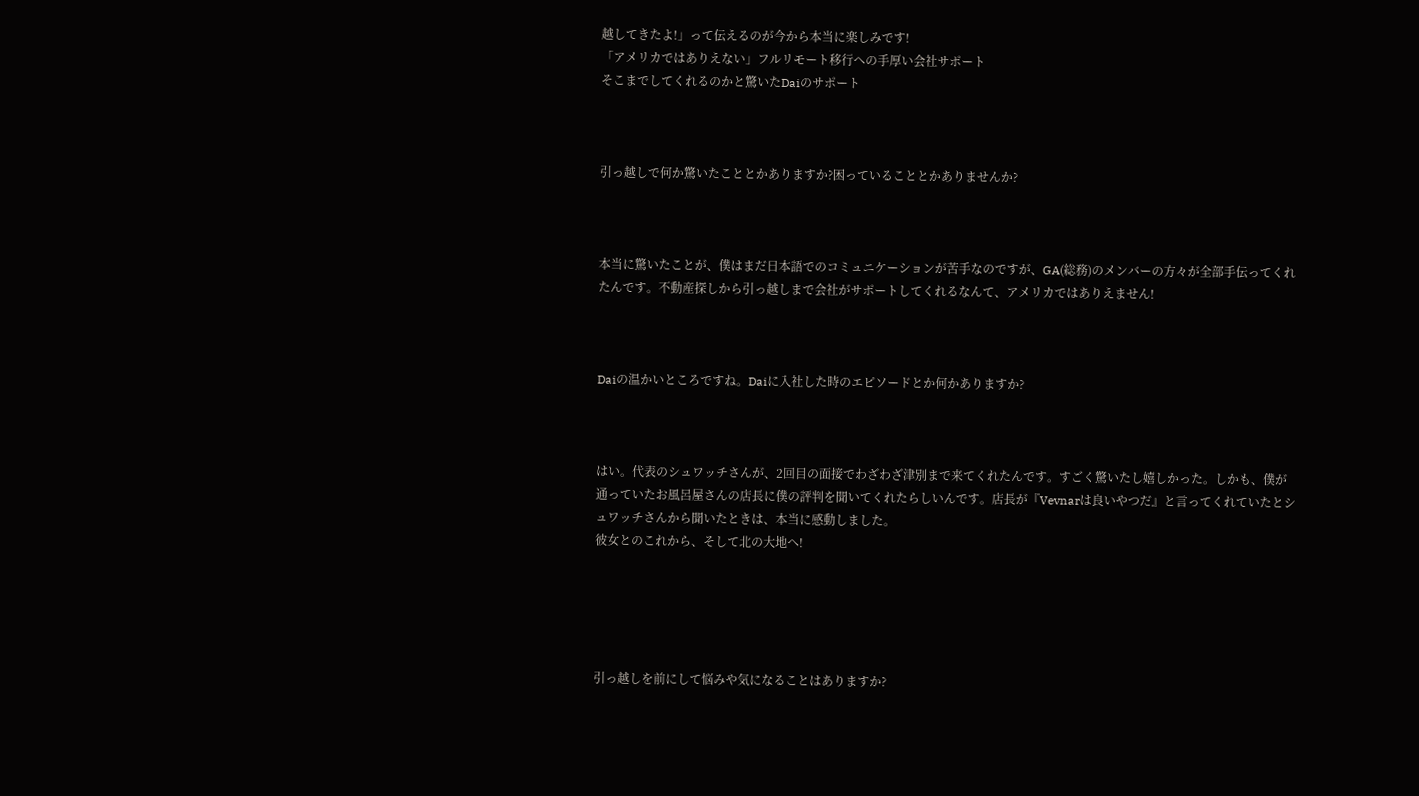越してきたよ!」って伝えるのが今から本当に楽しみです!
「アメリカではありえない」フルリモート移行への手厚い会社サポート
そこまでしてくれるのかと驚いたDaiのサポート



引っ越しで何か驚いたこととかありますか?困っていることとかありませんか?



本当に驚いたことが、僕はまだ日本語でのコミュニケーションが苦手なのですが、GA(総務)のメンバーの方々が全部手伝ってくれたんです。不動産探しから引っ越しまで会社がサポートしてくれるなんて、アメリカではありえません!



Daiの温かいところですね。Daiに入社した時のエピソードとか何かありますか?



はい。代表のシュワッチさんが、2回目の面接でわざわざ津別まで来てくれたんです。すごく驚いたし嬉しかった。しかも、僕が通っていたお風呂屋さんの店長に僕の評判を聞いてくれたらしいんです。店長が『Vevnarは良いやつだ』と言ってくれていたとシュワッチさんから聞いたときは、本当に感動しました。
彼女とのこれから、そして北の大地へ!





引っ越しを前にして悩みや気になることはありますか?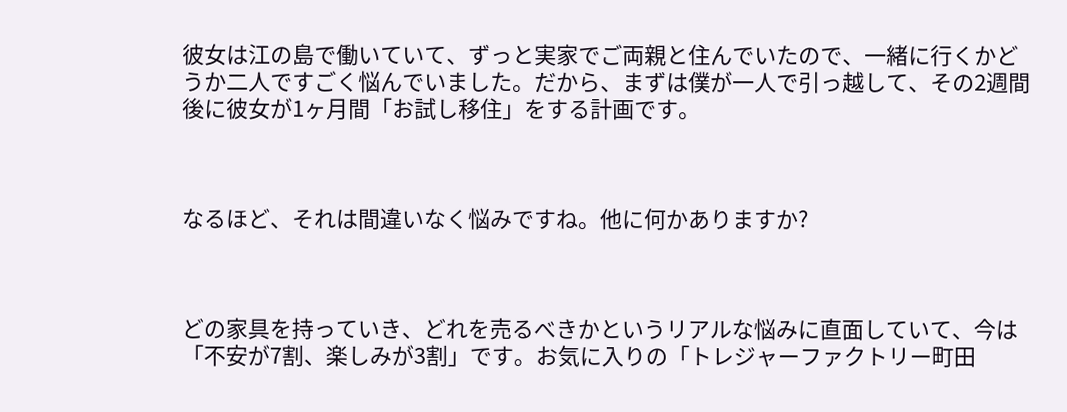彼女は江の島で働いていて、ずっと実家でご両親と住んでいたので、一緒に行くかどうか二人ですごく悩んでいました。だから、まずは僕が一人で引っ越して、その2週間後に彼女が1ヶ月間「お試し移住」をする計画です。



なるほど、それは間違いなく悩みですね。他に何かありますか?



どの家具を持っていき、どれを売るべきかというリアルな悩みに直面していて、今は「不安が7割、楽しみが3割」です。お気に入りの「トレジャーファクトリー町田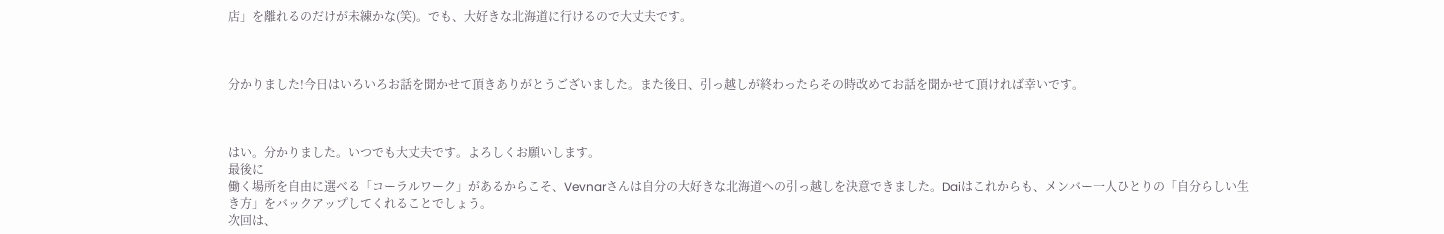店」を離れるのだけが未練かな(笑)。でも、大好きな北海道に行けるので大丈夫です。



分かりました!今日はいろいろお話を聞かせて頂きありがとうございました。また後日、引っ越しが終わったらその時改めてお話を聞かせて頂ければ幸いです。



はい。分かりました。いつでも大丈夫です。よろしくお願いします。
最後に
働く場所を自由に選べる「コーラルワーク」があるからこそ、Vevnarさんは自分の大好きな北海道への引っ越しを決意できました。Daiはこれからも、メンバー一人ひとりの「自分らしい生き方」をバックアップしてくれることでしょう。
次回は、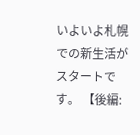いよいよ札幌での新生活がスタートです。 【後編: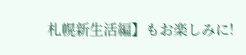札幌新生活編】もお楽しみに!